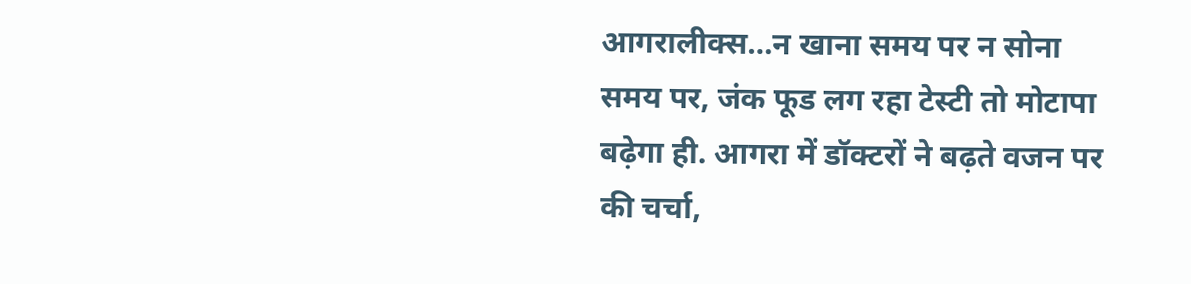आगरालीक्स…न खाना समय पर न सोना समय पर, जंक फूड लग रहा टेस्टी तो मोटापा बढ़ेगा ही. आगरा में डॉक्टरों ने बढ़ते वजन पर की चर्चा,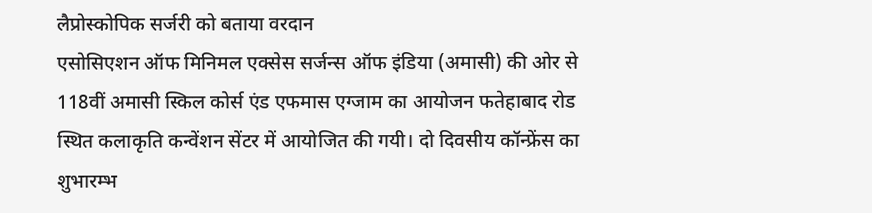लैप्रोस्कोपिक सर्जरी को बताया वरदान
एसोसिएशन ऑफ मिनिमल एक्सेस सर्जन्स ऑफ इंडिया (अमासी) की ओर से 118वीं अमासी स्किल कोर्स एंड एफमास एग्जाम का आयोजन फतेहाबाद रोड स्थित कलाकृति कन्वेंशन सेंटर में आयोजित की गयी। दो दिवसीय कॉन्फ्रेंस का शुभारम्भ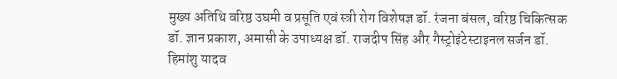मुख्य अतिथि वरिष्ठ उघमी व प्रसूति एवं स्त्री रोग विशेषज्ञ डॉ. रंजना बंसल, वरिष्ठ चिकित्सक डॉ. ज्ञान प्रकाश, अमासी के उपाध्यक्ष डॉ. राजदीप सिंह और गैस्ट्रोइंटेस्टाइनल सर्जन डॉ. हिमांशु यादव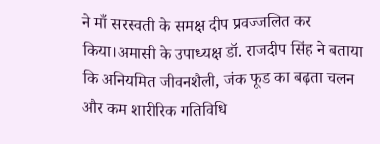ने माँ सरस्वती के समक्ष दीप प्रवज्जलित कर किया।अमासी के उपाध्यक्ष डॉ. राजदीप सिंह ने बताया कि अनियमित जीवनशैली, जंक फूड का बढ़ता चलन और कम शारीरिक गतिविधि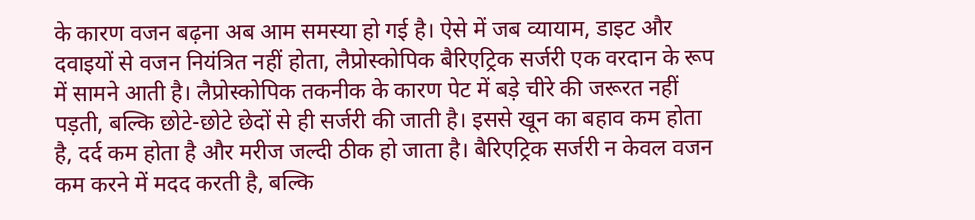के कारण वजन बढ़ना अब आम समस्या हो गई है। ऐसे में जब व्यायाम, डाइट और दवाइयों से वजन नियंत्रित नहीं होता, लैप्रोस्कोपिक बैरिएट्रिक सर्जरी एक वरदान के रूप में सामने आती है। लैप्रोस्कोपिक तकनीक के कारण पेट में बड़े चीरे की जरूरत नहीं पड़ती, बल्कि छोटे-छोटे छेदों से ही सर्जरी की जाती है। इससे खून का बहाव कम होता है, दर्द कम होता है और मरीज जल्दी ठीक हो जाता है। बैरिएट्रिक सर्जरी न केवल वजन कम करने में मदद करती है, बल्कि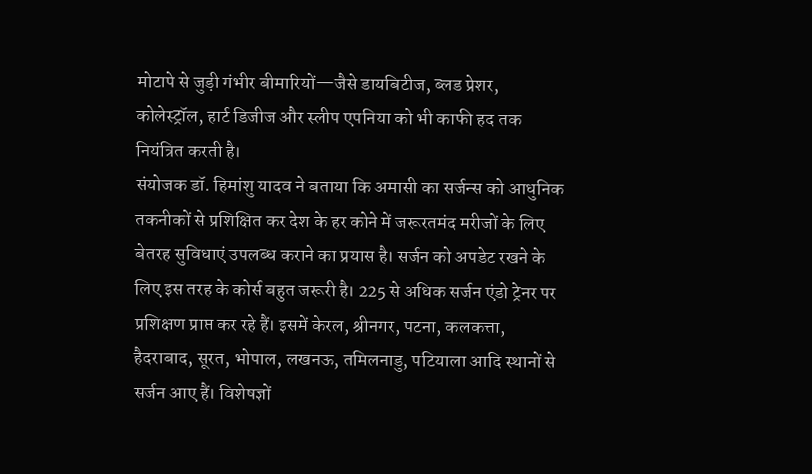मोटापे से जुड़ी गंभीर बीमारियों—जैसे डायबिटीज, ब्लड प्रेशर, कोलेस्ट्रॉल, हार्ट डिजीज और स्लीप एपनिया को भी काफी हद तक नियंत्रित करती है।
संयोजक डॉ. हिमांशु यादव ने बताया कि अमासी का सर्जन्स को आधुनिक तकनीकों से प्रशिक्षित कर देश के हर कोने में जरूरतमंद मरीजों के लिए बेतरह सुविधाएं उपलब्ध कराने का प्रयास है। सर्जन को अपडेट रखने के लिए इस तरह के कोर्स बहुत जरूरी है। 225 से अधिक सर्जन एंडो ट्रेनर पर प्रशिक्षण प्राप्त कर रहे हैं। इसमें केरल, श्रीनगर, पटना, कलकत्ता, हैदराबाद, सूरत, भोपाल, लखनऊ, तमिलनाडु, पटियाला आदि स्थानों से सर्जन आए हैं। विशेषज्ञों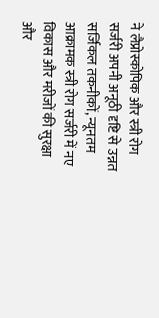ने लैप्रोस्कोपिक और स्त्री रोग सर्जरी अपनी अनूठी दृष्टि से उन्नत सर्जिकल तकनीकों, न्यूनतम आक्रामक स्त्री रोग सर्जरी में नए विकास और मरीजों की सुरक्षा और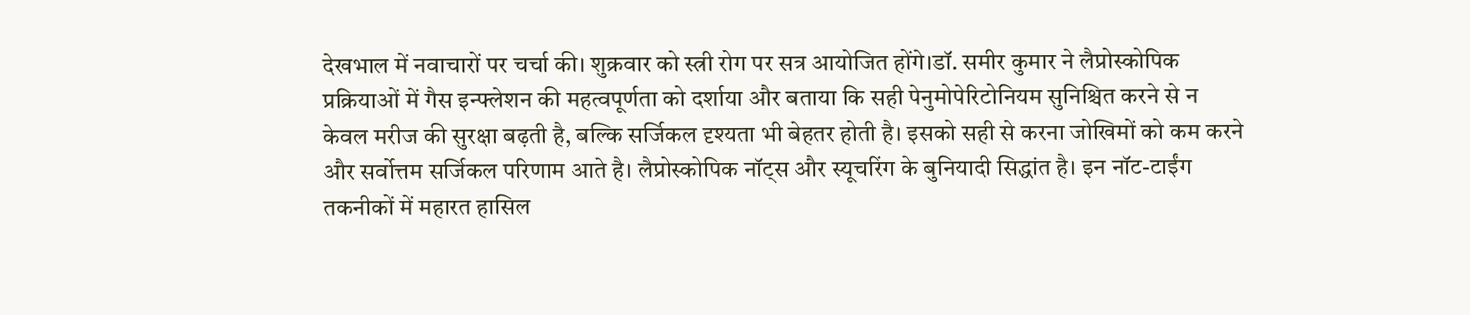देखभाल में नवाचारों पर चर्चा की। शुक्रवार को स्त्री रोग पर सत्र आयोजित होंगे।डॉ. समीर कुमार ने लैप्रोस्कोपिक प्रक्रियाओं में गैस इन्फ्लेशन की महत्वपूर्णता को दर्शाया और बताया कि सही पेनुमोपेरिटोनियम सुनिश्चित करने से न केवल मरीज की सुरक्षा बढ़ती है, बल्कि सर्जिकल दृश्यता भी बेहतर होती है। इसको सही से करना जोखिमों को कम करने और सर्वोत्तम सर्जिकल परिणाम आते है। लैप्रोस्कोपिक नॉट्स और स्यूचरिंग के बुनियादी सिद्धांत है। इन नॉट-टाईंग तकनीकों में महारत हासिल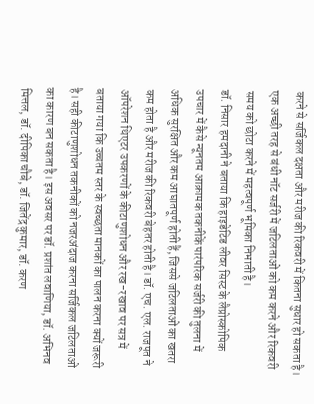करने से सर्जिकल दक्षता और मरीज की रिकवरी में कितना सुधार हो सकता है। एक अच्छी तरह से बंधी नॉट सर्जरी में जटिलताओं को कम करने और रिकवरी समय को छोटा करने में महत्वपूर्ण भूमिका निभाती है।
डॉ. निसार हमदानी ने बताया कि हाइडेटिड लीवर सिस्ट के लैप्रोस्कोपिक उपचार में कैसे न्यूनतम आक्रामक तकनीकें पारंपरिक सर्जरी की तुलना में अधिक सुरक्षित और कम आघातपूर्ण होती हैं, जिससे जटिलताओं का खतरा कम होता है और मरीज की रिकवरी बेहतर होती है। डॉ. एच. एल. राजपूत ने ऑपरेशन थिएटर उपकरणों के कीटाणुशोधन और रख-रखाव पर सत्र में बताया गया कि उच्चतम स्तर के स्वच्छता मानकों का पालन करना क्यों जरूरी है। सही कीटाणुशोधन तकनीकों को नजरअंदाज करना सर्जिकल जटिलताओं का कारण बन सकता है। इस अवसर पर डॉ. प्रशांत लवाणिया, डॉ. अभिनव मित्तल, डॉ. दीपिका चौबे, डॉ. जितेंद्र कुमार, डॉ. करण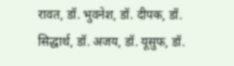रावत, डॉ. भुवनेश, डॉ. दीपक, डॉ. सिद्धार्थ, डॉ. अजय, डॉ. यूसुफ, डॉ.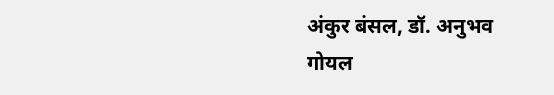अंकुर बंसल, डॉ. अनुभव गोयल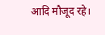आदि मौजूद रहे।